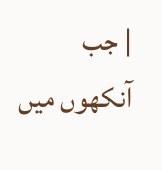| جب آنکھوں میں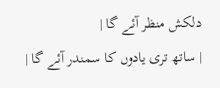دلکش منظر آئے گا |
| ساتھ تری یادوں کا سمندر آئے گا |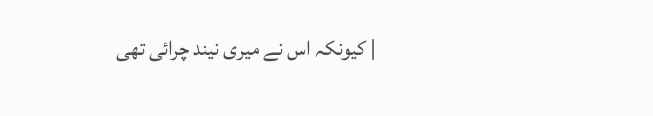| کیونکہ اس نے میری نیند چرائی تھی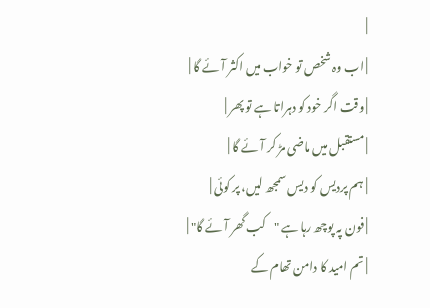|
| اب وہ شخص تو خواب میں اکثر آئے گا |
| وقت اگر خود کو دہراتا ہے تو پھر |
| مستقبل میں ماضی مڑ کر آئے گا |
| ہم پردیس کو دیس سمجھ لیں، پر کوئی |
| فون پہ پوچھ رہا ہے "کب گھر آئے گا" |
| تم امید کا دامن تھام کے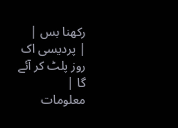رکھنا بس |
| پردیسی اک روز پلٹ کر آئے گا |
معلومات